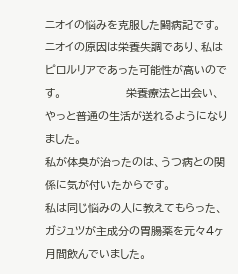ニオイの悩みを克服した闘病記です。 ニオイの原因は栄養失調であり、私はピロルリアであった可能性が高いのです。                栄養療法と出会い、やっと普通の生活が送れるようになりました。
私が体臭が治ったのは、うつ病との関係に気が付いたからです。
私は同じ悩みの人に教えてもらった、ガジュツが主成分の胃腸薬を元々4ヶ月間飲んでいました。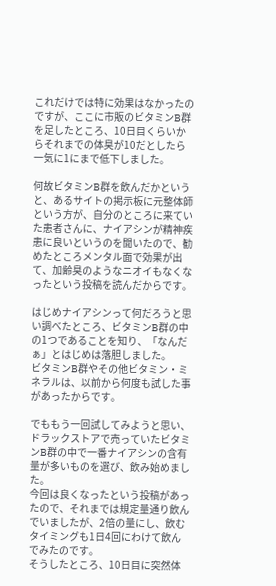これだけでは特に効果はなかったのですが、ここに市販のビタミンB群を足したところ、10日目くらいからそれまでの体臭が10だとしたら一気に1にまで低下しました。

何故ビタミンB群を飲んだかというと、あるサイトの掲示板に元整体師という方が、自分のところに来ていた患者さんに、ナイアシンが精神疾患に良いというのを聞いたので、勧めたところメンタル面で効果が出て、加齢臭のようなニオイもなくなったという投稿を読んだからです。

はじめナイアシンって何だろうと思い調べたところ、ビタミンB群の中の1つであることを知り、「なんだぁ」とはじめは落胆しました。
ビタミンB群やその他ビタミン・ミネラルは、以前から何度も試した事があったからです。

でももう一回試してみようと思い、ドラックストアで売っていたビタミンB群の中で一番ナイアシンの含有量が多いものを選び、飲み始めました。
今回は良くなったという投稿があったので、それまでは規定量通り飲んでいましたが、2倍の量にし、飲むタイミングも1日4回にわけて飲んでみたのです。
そうしたところ、10日目に突然体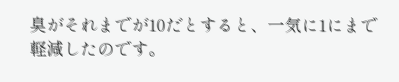臭がそれまでが10だとすると、一気に1にまで軽減したのです。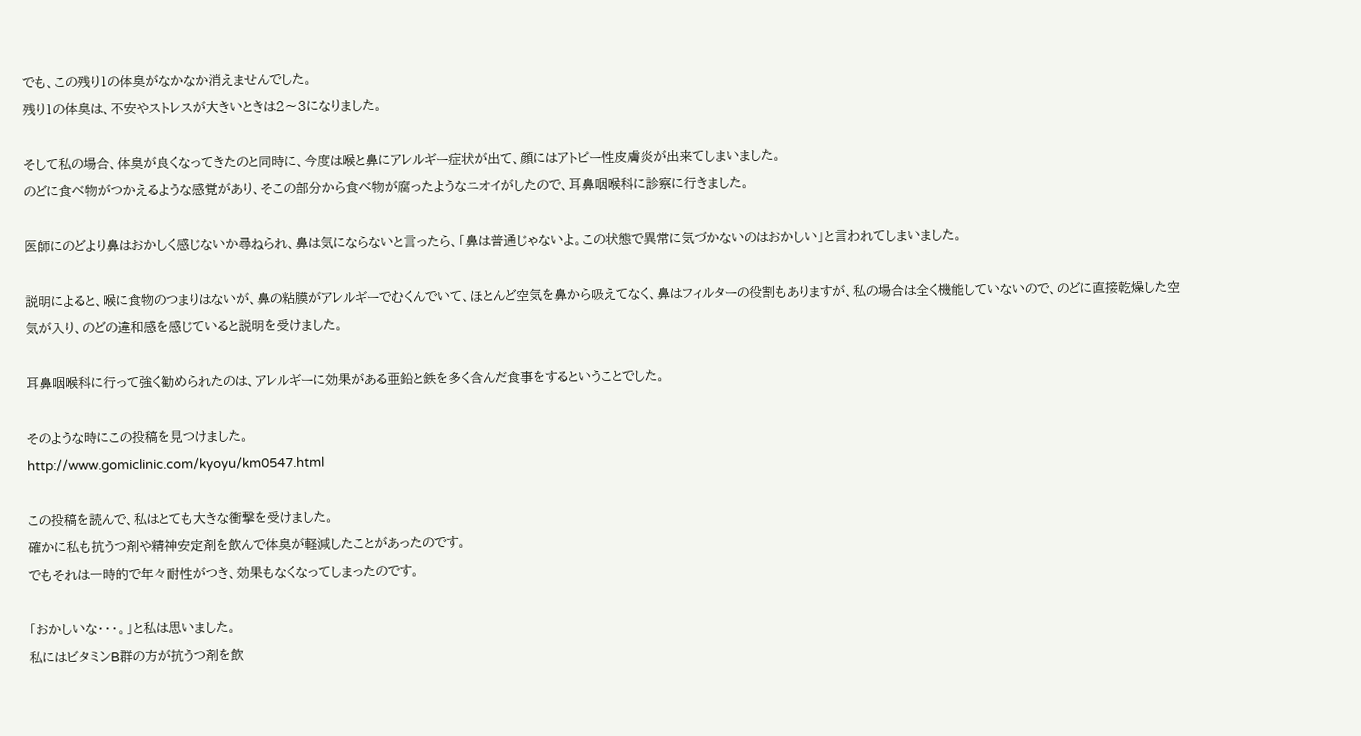でも、この残り1の体臭がなかなか消えませんでした。
残り1の体臭は、不安やストレスが大きいときは2〜3になりました。

そして私の場合、体臭が良くなってきたのと同時に、今度は喉と鼻にアレルギー症状が出て、顔にはアトピー性皮膚炎が出来てしまいました。
のどに食べ物がつかえるような感覚があり、そこの部分から食べ物が腐ったようなニオイがしたので、耳鼻咽喉科に診察に行きました。

医師にのどより鼻はおかしく感じないか尋ねられ、鼻は気にならないと言ったら、「鼻は普通じゃないよ。この状態で異常に気づかないのはおかしい」と言われてしまいました。

説明によると、喉に食物のつまりはないが、鼻の粘膜がアレルギーでむくんでいて、ほとんど空気を鼻から吸えてなく、鼻はフィルターの役割もありますが、私の場合は全く機能していないので、のどに直接乾燥した空気が入り、のどの違和感を感じていると説明を受けました。

耳鼻咽喉科に行って強く勧められたのは、アレルギーに効果がある亜鉛と鉄を多く含んだ食事をするということでした。

そのような時にこの投稿を見つけました。
http://www.gomiclinic.com/kyoyu/km0547.html

この投稿を読んで、私はとても大きな衝撃を受けました。
確かに私も抗うつ剤や精神安定剤を飲んで体臭が軽減したことがあったのです。
でもそれは一時的で年々耐性がつき、効果もなくなってしまったのです。

「おかしいな・・・。」と私は思いました。
私にはビタミンB群の方が抗うつ剤を飲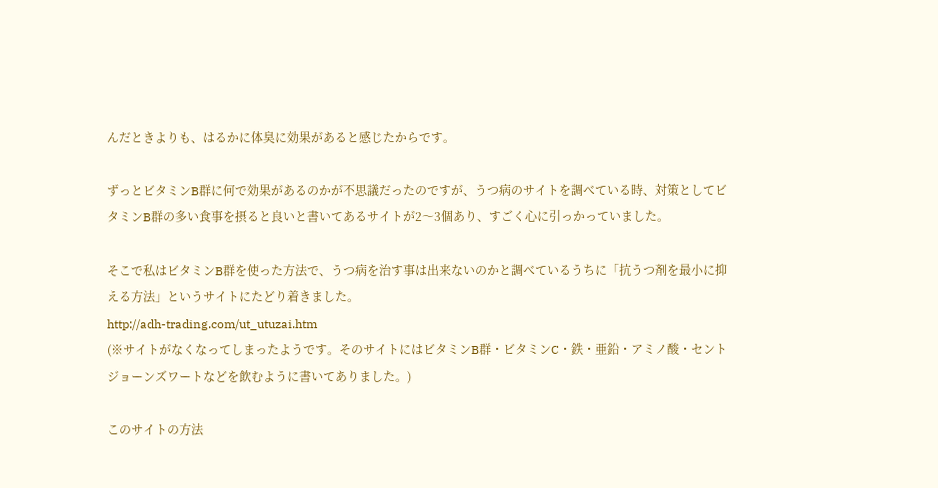んだときよりも、はるかに体臭に効果があると感じたからです。

ずっとビタミンB群に何で効果があるのかが不思議だったのですが、うつ病のサイトを調べている時、対策としてビタミンB群の多い食事を摂ると良いと書いてあるサイトが2〜3個あり、すごく心に引っかっていました。

そこで私はビタミンB群を使った方法で、うつ病を治す事は出来ないのかと調べているうちに「抗うつ剤を最小に抑える方法」というサイトにたどり着きました。
http://adh-trading.com/ut_utuzai.htm
(※サイトがなくなってしまったようです。そのサイトにはビタミンB群・ビタミンC・鉄・亜鉛・アミノ酸・セントジョーンズワートなどを飲むように書いてありました。)

このサイトの方法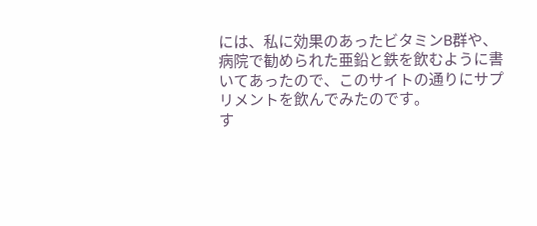には、私に効果のあったビタミンB群や、病院で勧められた亜鉛と鉄を飲むように書いてあったので、このサイトの通りにサプリメントを飲んでみたのです。
す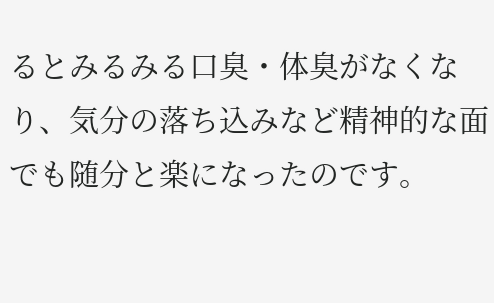るとみるみる口臭・体臭がなくなり、気分の落ち込みなど精神的な面でも随分と楽になったのです。